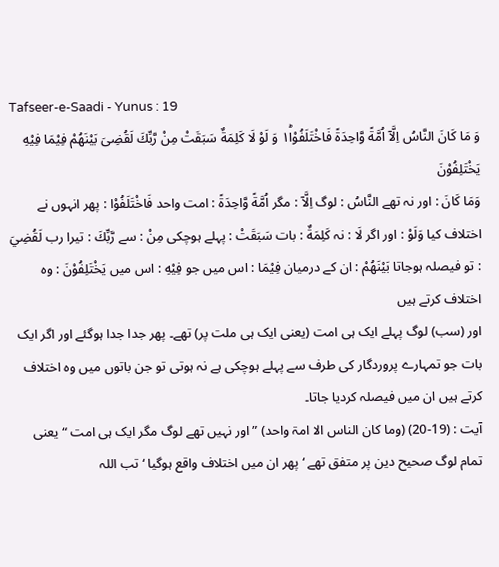Tafseer-e-Saadi - Yunus : 19
وَ مَا كَانَ النَّاسُ اِلَّاۤ اُمَّةً وَّاحِدَةً فَاخْتَلَفُوْا١ؕ وَ لَوْ لَا كَلِمَةٌ سَبَقَتْ مِنْ رَّبِّكَ لَقُضِیَ بَیْنَهُمْ فِیْمَا فِیْهِ یَخْتَلِفُوْنَ
وَمَا كَانَ : اور نہ تھے النَّاسُ : لوگ اِلَّآ : مگر اُمَّةً وَّاحِدَةً : امت واحد فَاخْتَلَفُوْا : پھر انہوں نے اختلاف کیا وَلَوْ : اور اگر لَا : نہ كَلِمَةٌ : بات سَبَقَتْ : پہلے ہوچکی مِنْ : سے رَّبِّكَ : تیرا رب لَقُضِيَ : تو فیصلہ ہوجاتا بَيْنَھُمْ : ان کے درمیان فِيْمَا : اس میں جو فِيْهِ : اس میں يَخْتَلِفُوْنَ : وہ اختلاف کرتے ہیں
اور (سب) لوگ پہلے ایک ہی امت (یعنی ایک ہی ملت پر) تھے۔ پھر جدا جدا ہوگئے اور اگر ایک بات جو تمہارے پروردگار کی طرف سے پہلے ہوچکی ہے نہ ہوتی تو جن باتوں میں وہ اختلاف کرتے ہیں ان میں فیصلہ کردیا جاتا۔
آیت : (19-20) (وما کان الناس الا امۃ واحد) ” اور نہیں تھے لوگ مگر ایک ہی امت “ یعنی تمام لوگ صحیح دین پر متفق تھے ‘ پھر ان میں اختلاف واقع ہوگیا ‘ تب اللہ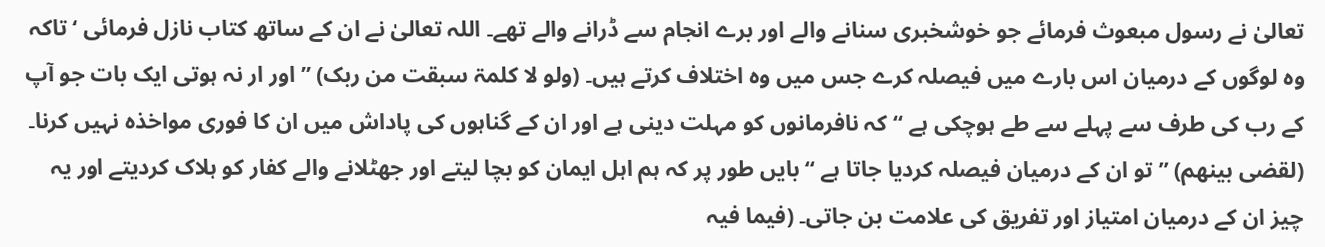تعالیٰ نے رسول مبعوث فرمائے جو خوشخبری سنانے والے اور برے انجام سے ڈرانے والے تھے۔ اللہ تعالیٰ نے ان کے ساتھ کتاب نازل فرمائی ‘ تاکہ وہ لوگوں کے درمیان اس بارے میں فیصلہ کرے جس میں وہ اختلاف کرتے ہیں۔ (ولو لا کلمۃ سبقت من ربک) ” اور ار نہ ہوتی ایک بات جو آپ کے رب کی طرف سے پہلے سے طے ہوچکی ہے “ کہ نافرمانوں کو مہلت دینی ہے اور ان کے گناہوں کی پاداش میں ان کا فوری مواخذہ نہیں کرنا۔ (لقضی بینھم) ” تو ان کے درمیان فیصلہ کردیا جاتا ہے “ بایں طور پر کہ ہم اہل ایمان کو بچا لیتے اور جھٹلانے والے کفار کو ہلاک کردیتے اور یہ چیز ان کے درمیان امتیاز اور تفریق کی علامت بن جاتی۔ (فیما فیہ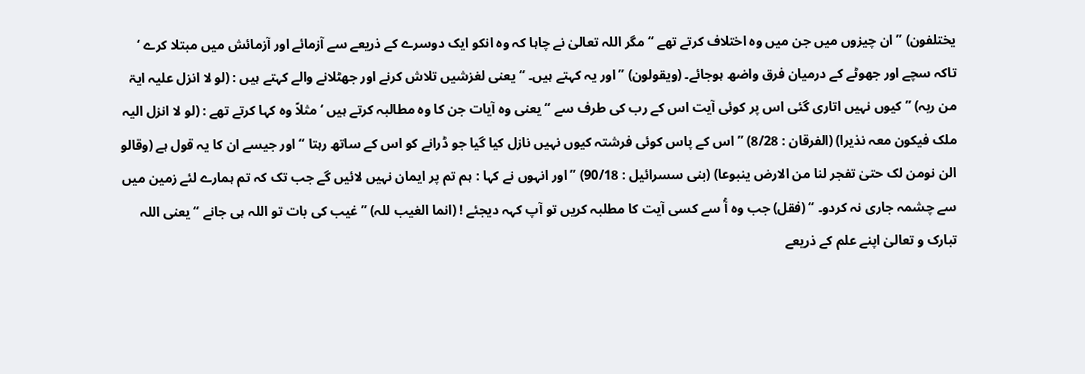یختلفون) ” ان چیزوں میں جن میں وہ اختلاف کرتے تھے “ مگر اللہ تعالیٰ نے چاہا کہ وہ انکو ایک دوسرے کے ذریعے سے آزمائے اور آزمائش میں مبتلا کرے ‘ تاکہ سچے اور جھوٹے کے درمیان فرق واضھ ہوجائے۔ (ویقولون) ” اور یہ کہتے ہیں۔ “ یعنی لغزشیں تلاش کرنے اور جھٹلانے والے کہتے ہیں : (لو لا انزل علیہ ایۃ من ربہ) ” کیوں نہیں اتاری گئی اس پر کوئی آیت اس کے رب کی طرف سے “ یعنی وہ آیات جن کا وہ مطالبہ کرتے ہیں ‘ مثلاً وہ کہا کرتے تھے : (لو لا انزل الیہ ملک فیکون معہ نذیرا) (الفرقان : 8/28) ” اس کے پاس کوئی فرشتہ کیوں نہیں نازل کیا گیا جو ڈرانے کو اس کے ساتھ رہتا “ اور جیسے ان کا یہ قول ہے (وقالو الن نومن لک حتیٰ تفجر لنا من الارض ینبوعا) (بنی سسرائیل : 90/18) ” اور انہوں نے کہا : ہم تم پر ایمان نہیں لائیں گے جب تک کہ تم ہمارے لئے زمین میں سے چشمہ جاری نہ کردو۔ “ (فقل) جب وہ آُ سے کسی آیت کا مطلبہ کریں تو آپ کہہ دیجئے ! (انما الغیب للہ) ” غیب کی بات تو اللہ ہی جانے “ یعنی اللہ تبارک و تعالیٰ اپنے علم کے ذریعے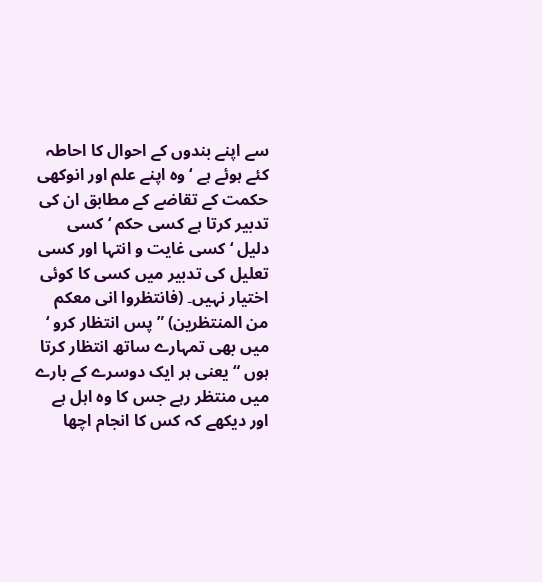سے اپنے بندوں کے احوال کا احاطہ کئے ہوئے ہے ‘ وہ اپنے علم اور انوکھی حکمت کے تقاضے کے مطابق ان کی تدبیر کرتا ہے کسی حکم ‘ کسی دلیل ‘ کسی غایت و انتہا اور کسی تعلیل کی تدبیر میں کسی کا کوئی اختیار نہیں۔ (فانتظروا انی معکم من المنتظرین) ” پس انتظار کرو ‘ میں بھی تمہارے ساتھ انتظار کرتا ہوں “ یعنی ہر ایک دوسرے کے بارے میں منتظر رہے جس کا وہ اہل ہے اور دیکھے کہ کس کا انجام اچھا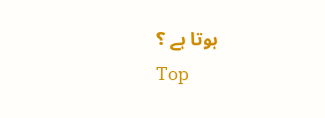ہوتا ہے ؟
Top